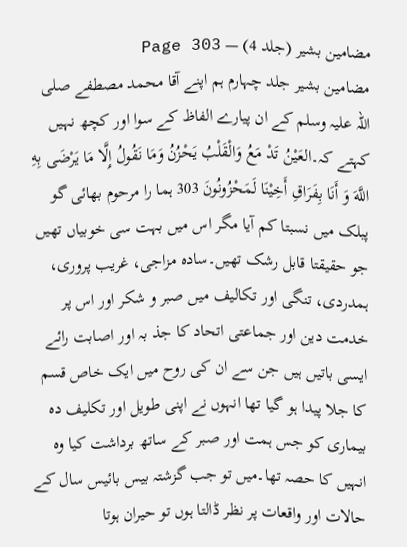مضامین بشیر (جلد 4) — Page 303
مضامین بشیر جلد چہارم ہم اپنے آقا محمد مصطفے صلی اللہ علیہ وسلم کے ان پیارے الفاظ کے سوا اور کچھ نہیں کہتے کہ۔العَيْنُ تَدْ مَعُ وَالْقَلْبُ يَحْزُنُ وَمَا نَقُولُ إِلَّا مَا يَرْضَى بِهِ اللَّهَ وَ أَنَا بِفَرَاقِ أَخِيْنَا لَمَحْزُونُونَ 303 ہما را مرحوم بھائی گو پبلک میں نسبتا کم آیا مگر اس میں بہت سی خوبیاں تھیں جو حقیقتا قابل رشک تھیں۔سادہ مزاجی، غریب پروری، ہمدردی، تنگی اور تکالیف میں صبر و شکر اور اس پر خدمت دین اور جماعتی اتحاد کا جذ بہ اور اصابت رائے ایسی باتیں ہیں جن سے ان کی روح میں ایک خاص قسم کا جلا پیدا ہو گیا تھا انہوں نے اپنی طویل اور تکلیف دہ بیماری کو جس ہمت اور صبر کے ساتھ برداشت کیا وہ انہیں کا حصہ تھا۔میں تو جب گزشتہ بیس بائیس سال کے حالات اور واقعات پر نظر ڈالتا ہوں تو حیران ہوتا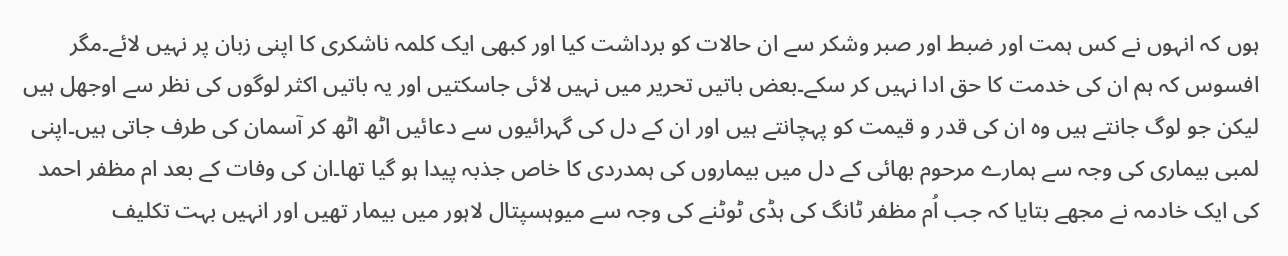ہوں کہ انہوں نے کس ہمت اور ضبط اور صبر وشکر سے ان حالات کو برداشت کیا اور کبھی ایک کلمہ ناشکری کا اپنی زبان پر نہیں لائے۔مگر افسوس کہ ہم ان کی خدمت کا حق ادا نہیں کر سکے۔بعض باتیں تحریر میں نہیں لائی جاسکتیں اور یہ باتیں اکثر لوگوں کی نظر سے اوجھل ہیں لیکن جو لوگ جانتے ہیں وہ ان کی قدر و قیمت کو پہچانتے ہیں اور ان کے دل کی گہرائیوں سے دعائیں اٹھ اٹھ کر آسمان کی طرف جاتی ہیں۔اپنی لمبی بیماری کی وجہ سے ہمارے مرحوم بھائی کے دل میں بیماروں کی ہمدردی کا خاص جذبہ پیدا ہو گیا تھا۔ان کی وفات کے بعد ام مظفر احمد کی ایک خادمہ نے مجھے بتایا کہ جب اُم مظفر ٹانگ کی ہڈی ٹوٹنے کی وجہ سے میوہسپتال لاہور میں بیمار تھیں اور انہیں بہت تکلیف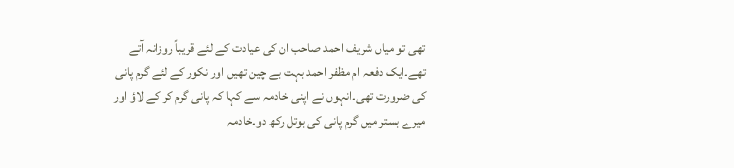تھی تو میاں شریف احمد صاحب ان کی عیادت کے لئے قریباً روزانہ آتے تھے۔ایک دفعہ ام مظفر احمد بہت بے چین تھیں اور نکور کے لئے گرم پانی کی ضرورت تھی۔انہوں نے اپنی خادمہ سے کہا کہ پانی گرم کر کے لاؤ اور میرے بستر میں گرم پانی کی بوتل رکھ دو۔خادمہ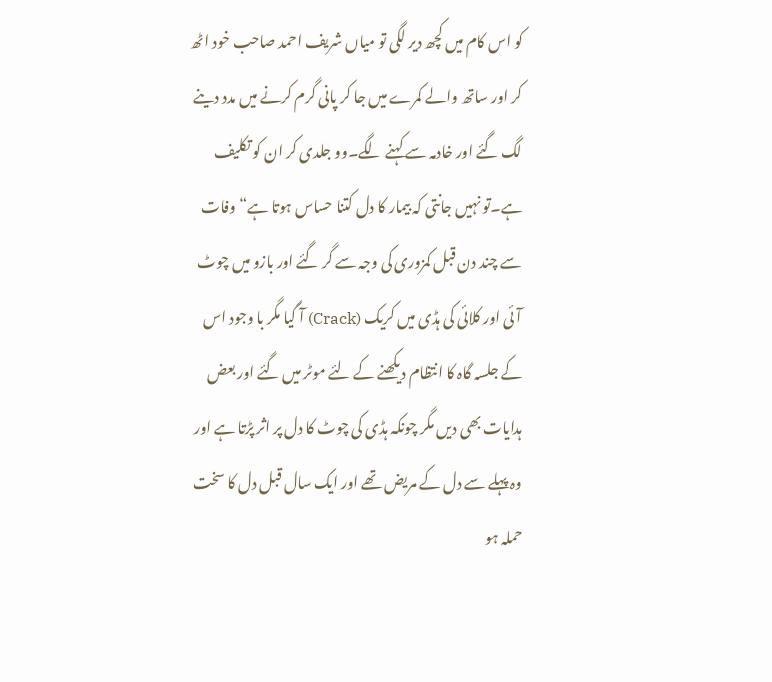کو اس کام میں کچھ دیر لگی تو میاں شریف احمد صاحب خود اٹھ کر اور ساتھ والے کمرے میں جا کر پانی گرم کرنے میں مدد دینے لگ گئے اور خادمہ سے کہنے لگے۔وو جلدی کر ان کو تکلیف ہے۔تو نہیں جانتی کہ بیمار کا دل کتنا حساس ہوتا ہے“ وفات سے چند دن قبل کمزوری کی وجہ سے گر گئے اور بازو میں چوٹ آئی اور کلائی کی ہڈی میں کریک (Crack) آ گیا مگر با وجود اس کے جلسہ گاہ کا انتظام دیکھنے کے لئے موٹر میں گئے اور بعض ہدایات بھی دیں مگر چونکہ ہڈی کی چوٹ کا دل پر اثر پڑتا ہے اور وہ پہلے سے دل کے مریض تھے اور ایک سال قبل دل کا سخت حملہ ہو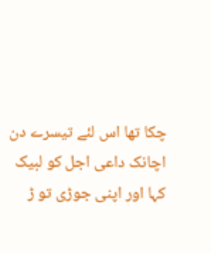چکا تھا اس لئے تیسرے دن اچانک داعی اجل کو لبیک کہا اور اپنی جوڑی تو ڑ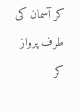کر آسمان کی طرف پرواز کر